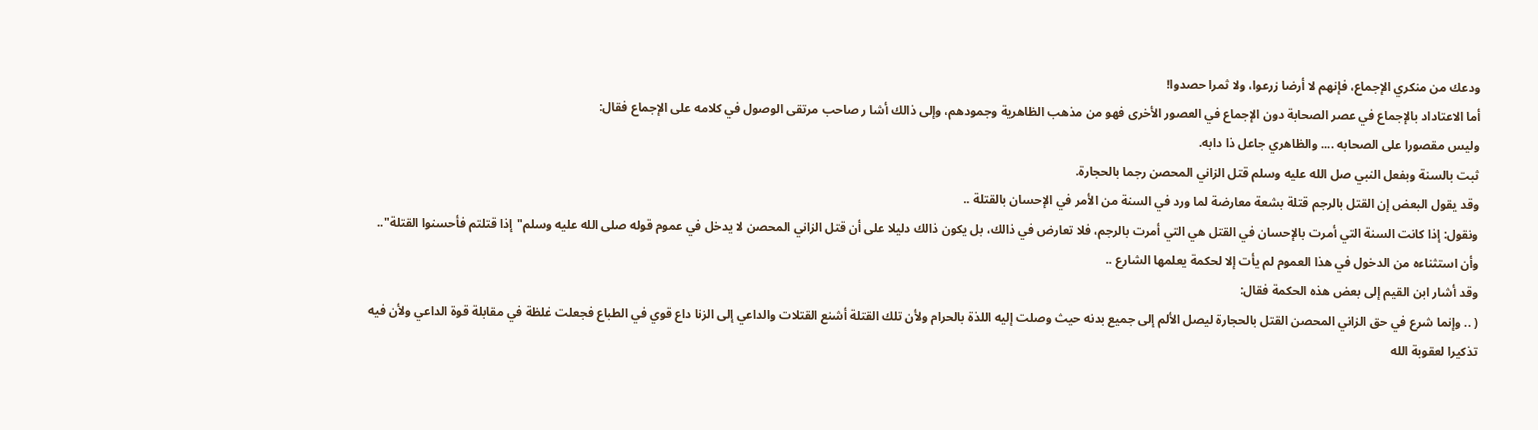ودعك من منكري الإجماع، فإنهم لا أرضا زرعوا، ولا ثمرا حصدوا!
أما الاعتاداد بالإجماع في عصر الصحابة دون الإجماع في العصور الأخرى فهو من مذهب الظاهرية وجمودهم، وإلى ذالك أشا ر صاحب مرتقى الوصول في كلامه على الإجماع فقال:
وليس مقصورا على الصحابه .... والظاهري جاعل ذا دابه.
ثبت بالسنة وبفعل النبي صل الله عليه وسلم قتل الزاني المحصن رجما بالحجارة.
وقد يقول البعض إن القتل بالرجم قتلة بشعة معارضة لما ورد في السنة من الأمر في الإحسان بالقتلة ..
ونقول: إذا كانت السنة التي أمرت بالإحسان في القتل هي التي أمرت بالرجم، فلا تعارض في ذالك، بل يكون ذالك دليلا على أن قتل الزاني المحصن لا يدخل في عموم قوله صلى الله عليه وسلم"إذا قتلتم فأحسنوا القتلة"..
وأن استثناءه من الدخول في هذا العموم لم يأت إلا لحكمة يعلمها الشارع ..
وقد أشار ابن القيم إلى بعض هذه الحكمة فقال:
( .. وإنما شرع في حق الزاني المحصن القتل بالحجارة ليصل الألم إلى جميع بدنه حيث وصلت إليه اللذة بالحرام ولأن تلك القتلة أشنع القتلات والداعي إلى الزنا داع قوي في الطباع فجعلت غلظة في مقابلة قوة الداعي ولأن فيه تذكيرا لعقوبة الله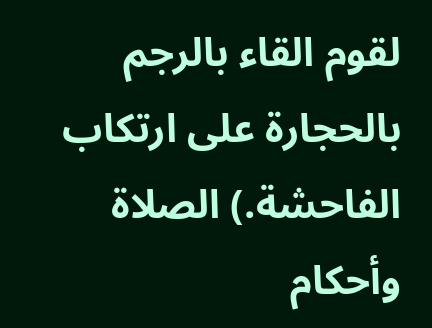لقوم القاء بالرجم بالحجارة على ارتكاب الفاحشة.) الصلاة وأحكام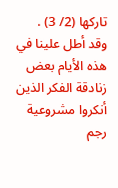تاركها (2/ 3) .
وقد أطل علينا في هذه الأيام بعض زنادقة الفكر الذين أنكروا مشروعية رجم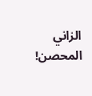الزاني المحصن!